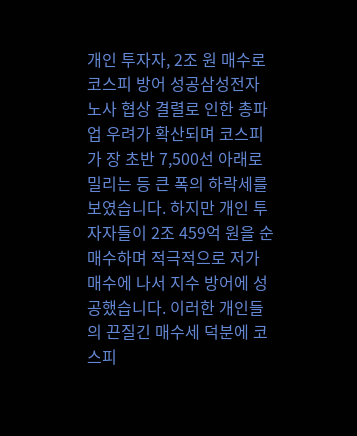개인 투자자, 2조 원 매수로 코스피 방어 성공삼성전자 노사 협상 결렬로 인한 총파업 우려가 확산되며 코스피가 장 초반 7,500선 아래로 밀리는 등 큰 폭의 하락세를 보였습니다. 하지만 개인 투자자들이 2조 459억 원을 순매수하며 적극적으로 저가 매수에 나서 지수 방어에 성공했습니다. 이러한 개인들의 끈질긴 매수세 덕분에 코스피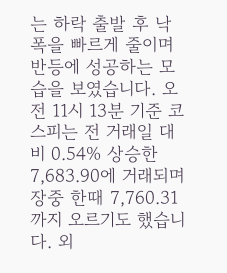는 하락 출발 후 낙폭을 빠르게 줄이며 반등에 성공하는 모습을 보였습니다. 오전 11시 13분 기준 코스피는 전 거래일 대비 0.54% 상승한 7,683.90에 거래되며 장중 한때 7,760.31까지 오르기도 했습니다. 외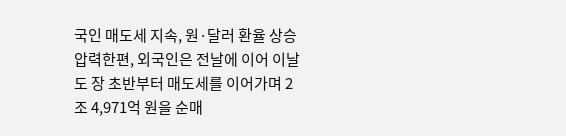국인 매도세 지속, 원·달러 환율 상승 압력한편, 외국인은 전날에 이어 이날도 장 초반부터 매도세를 이어가며 2조 4,971억 원을 순매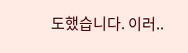도했습니다. 이러..